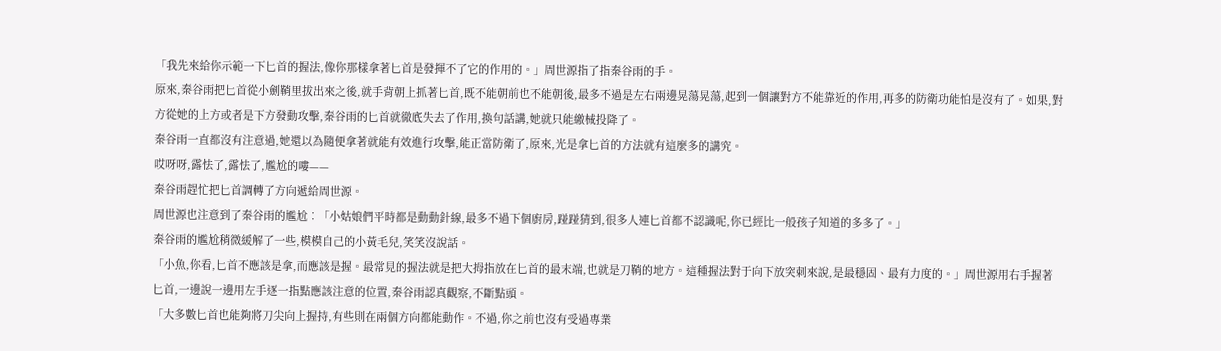「我先來給你示範一下匕首的握法,像你那樣拿著匕首是發揮不了它的作用的。」周世源指了指秦谷雨的手。
原來,秦谷雨把匕首從小劍鞘里拔出來之後,就手背朝上抓著匕首,既不能朝前也不能朝後,最多不過是左右兩邊晃蕩晃蕩,起到一個讓對方不能靠近的作用,再多的防衛功能怕是沒有了。如果,對方從她的上方或者是下方發動攻擊,秦谷雨的匕首就徹底失去了作用,換句話講,她就只能繳械投降了。
秦谷雨一直都沒有注意過,她還以為隨便拿著就能有效進行攻擊,能正當防衛了,原來,光是拿匕首的方法就有這麼多的講究。
哎呀呀,露怯了,露怯了,尷尬的嘍——
秦谷雨趕忙把匕首調轉了方向遞給周世源。
周世源也注意到了秦谷雨的尷尬︰「小姑娘們平時都是動動針線,最多不過下個廚房,踫踫猜到,很多人連匕首都不認識呢,你已經比一般孩子知道的多多了。」
秦谷雨的尷尬稍微緩解了一些,模模自己的小黃毛兒,笑笑沒說話。
「小魚,你看,匕首不應該是拿,而應該是握。最常見的握法就是把大拇指放在匕首的最末端,也就是刀鞘的地方。這種握法對于向下放突刺來說,是最穩固、最有力度的。」周世源用右手握著匕首,一邊說一邊用左手逐一指點應該注意的位置,秦谷雨認真觀察,不斷點頭。
「大多數匕首也能夠將刀尖向上握持,有些則在兩個方向都能動作。不過,你之前也沒有受過專業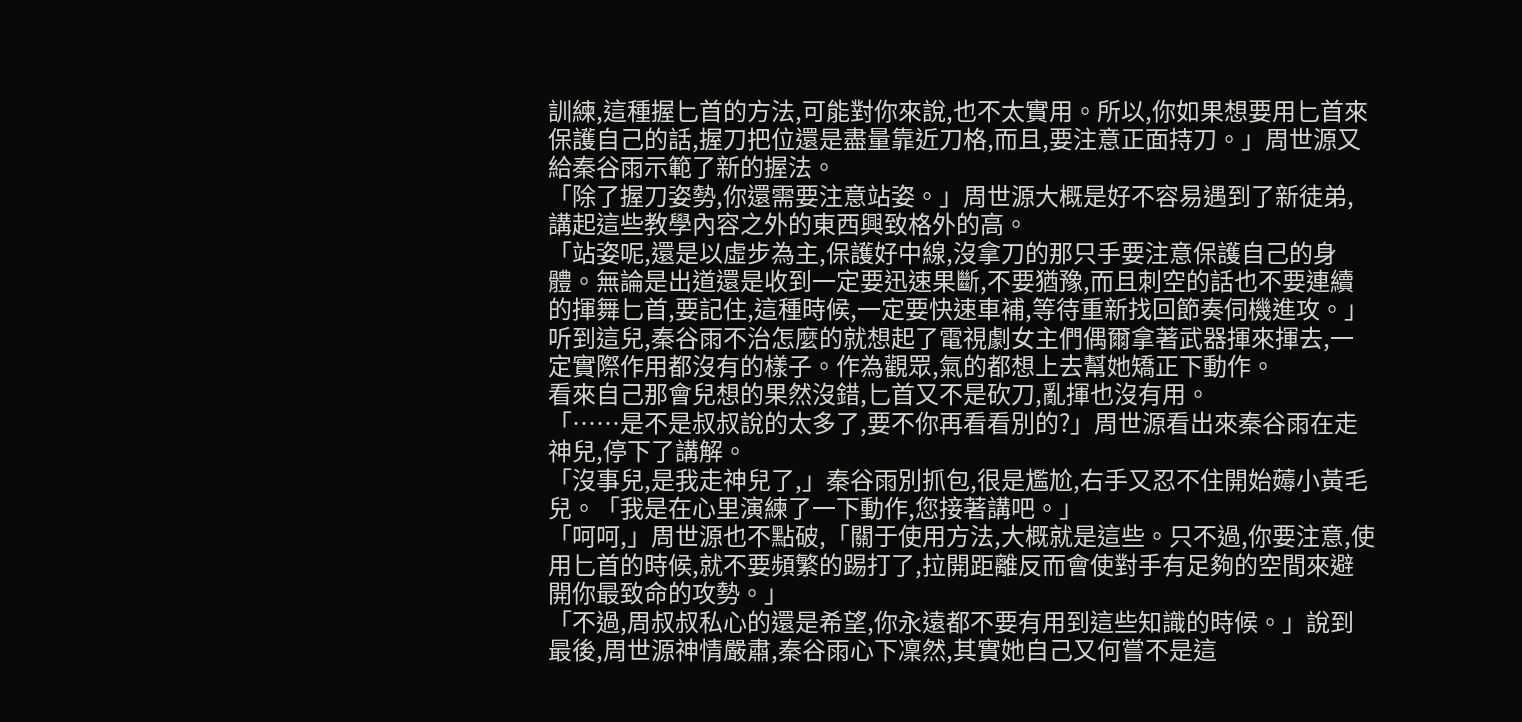訓練,這種握匕首的方法,可能對你來說,也不太實用。所以,你如果想要用匕首來保護自己的話,握刀把位還是盡量靠近刀格,而且,要注意正面持刀。」周世源又給秦谷雨示範了新的握法。
「除了握刀姿勢,你還需要注意站姿。」周世源大概是好不容易遇到了新徒弟,講起這些教學內容之外的東西興致格外的高。
「站姿呢,還是以虛步為主,保護好中線,沒拿刀的那只手要注意保護自己的身體。無論是出道還是收到一定要迅速果斷,不要猶豫,而且刺空的話也不要連續的揮舞匕首,要記住,這種時候,一定要快速車補,等待重新找回節奏伺機進攻。」
听到這兒,秦谷雨不治怎麼的就想起了電視劇女主們偶爾拿著武器揮來揮去,一定實際作用都沒有的樣子。作為觀眾,氣的都想上去幫她矯正下動作。
看來自己那會兒想的果然沒錯,匕首又不是砍刀,亂揮也沒有用。
「……是不是叔叔說的太多了,要不你再看看別的?」周世源看出來秦谷雨在走神兒,停下了講解。
「沒事兒,是我走神兒了,」秦谷雨別抓包,很是尷尬,右手又忍不住開始薅小黃毛兒。「我是在心里演練了一下動作,您接著講吧。」
「呵呵,」周世源也不點破,「關于使用方法,大概就是這些。只不過,你要注意,使用匕首的時候,就不要頻繁的踢打了,拉開距離反而會使對手有足夠的空間來避開你最致命的攻勢。」
「不過,周叔叔私心的還是希望,你永遠都不要有用到這些知識的時候。」說到最後,周世源神情嚴肅,秦谷雨心下凜然,其實她自己又何嘗不是這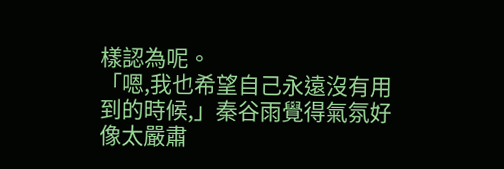樣認為呢。
「嗯,我也希望自己永遠沒有用到的時候,」秦谷雨覺得氣氛好像太嚴肅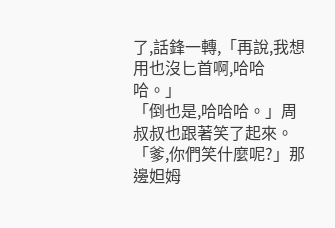了,話鋒一轉,「再說,我想用也沒匕首啊,哈哈哈。」
「倒也是,哈哈哈。」周叔叔也跟著笑了起來。
「爹,你們笑什麼呢?」那邊妲姆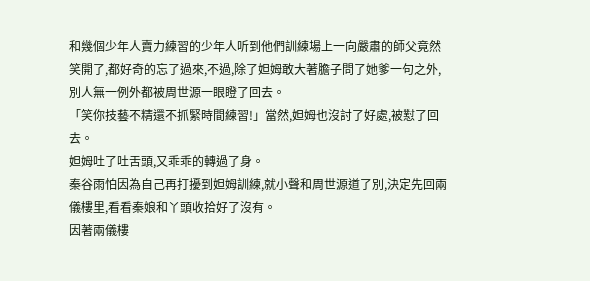和幾個少年人賣力練習的少年人听到他們訓練場上一向嚴肅的師父竟然笑開了,都好奇的忘了過來,不過,除了妲姆敢大著膽子問了她爹一句之外,別人無一例外都被周世源一眼瞪了回去。
「笑你技藝不精還不抓緊時間練習!」當然,妲姆也沒討了好處,被懟了回去。
妲姆吐了吐舌頭,又乖乖的轉過了身。
秦谷雨怕因為自己再打擾到妲姆訓練,就小聲和周世源道了別,決定先回兩儀樓里,看看秦娘和丫頭收拾好了沒有。
因著兩儀樓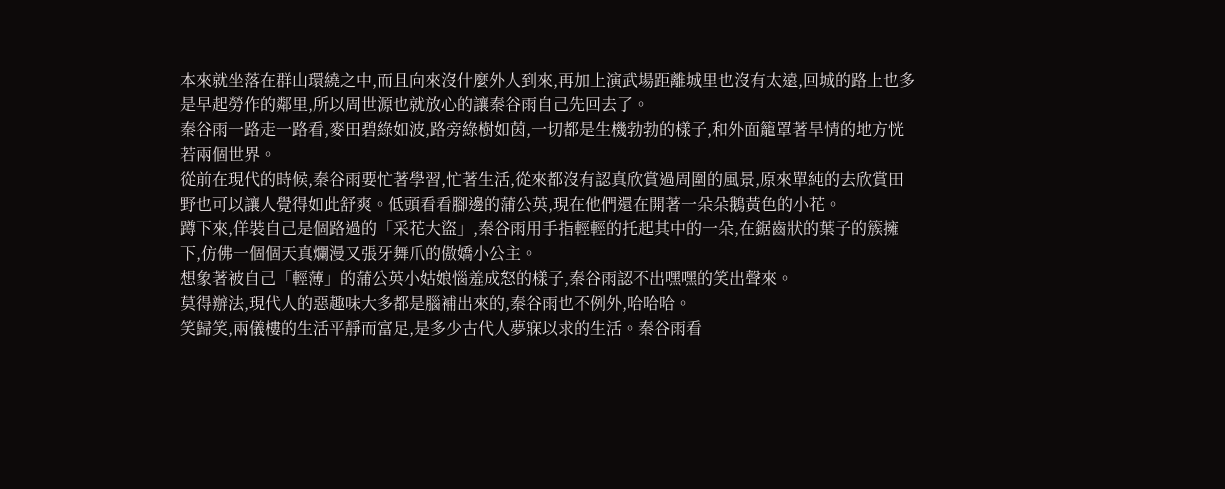本來就坐落在群山環繞之中,而且向來沒什麼外人到來,再加上演武場距離城里也沒有太遠,回城的路上也多是早起勞作的鄰里,所以周世源也就放心的讓秦谷雨自己先回去了。
秦谷雨一路走一路看,麥田碧綠如波,路旁綠樹如茵,一切都是生機勃勃的樣子,和外面籠罩著旱情的地方恍若兩個世界。
從前在現代的時候,秦谷雨要忙著學習,忙著生活,從來都沒有認真欣賞過周圍的風景,原來單純的去欣賞田野也可以讓人覺得如此舒爽。低頭看看腳邊的蒲公英,現在他們還在開著一朵朵鵝黃色的小花。
蹲下來,佯裝自己是個路過的「采花大盜」,秦谷雨用手指輕輕的托起其中的一朵,在鋸齒狀的葉子的簇擁下,仿佛一個個天真爛漫又張牙舞爪的傲嬌小公主。
想象著被自己「輕薄」的蒲公英小姑娘惱羞成怒的樣子,秦谷雨認不出嘿嘿的笑出聲來。
莫得辦法,現代人的惡趣味大多都是腦補出來的,秦谷雨也不例外,哈哈哈。
笑歸笑,兩儀樓的生活平靜而富足,是多少古代人夢寐以求的生活。秦谷雨看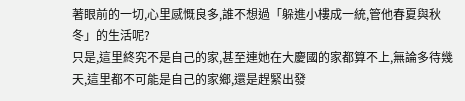著眼前的一切,心里感慨良多,誰不想過「躲進小樓成一統,管他春夏與秋冬」的生活呢?
只是,這里終究不是自己的家,甚至連她在大慶國的家都算不上,無論多待幾天,這里都不可能是自己的家鄉,還是趕緊出發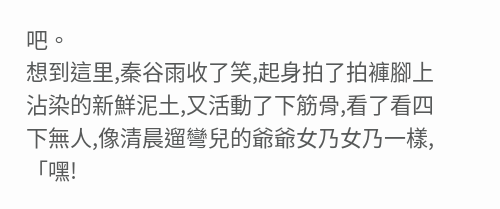吧。
想到這里,秦谷雨收了笑,起身拍了拍褲腳上沾染的新鮮泥土,又活動了下筋骨,看了看四下無人,像清晨遛彎兒的爺爺女乃女乃一樣,「嘿!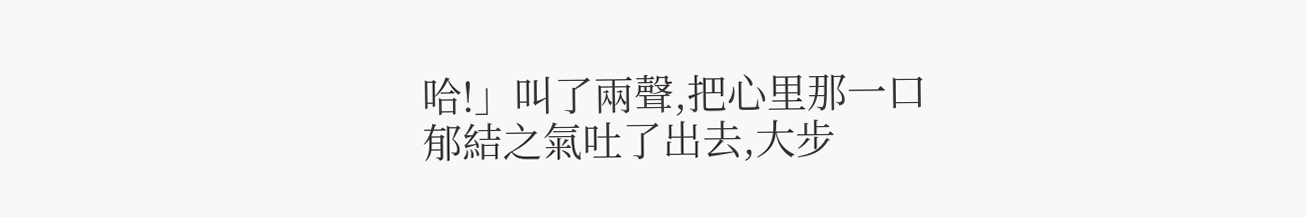哈!」叫了兩聲,把心里那一口郁結之氣吐了出去,大步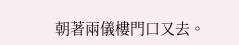朝著兩儀樓門口又去。